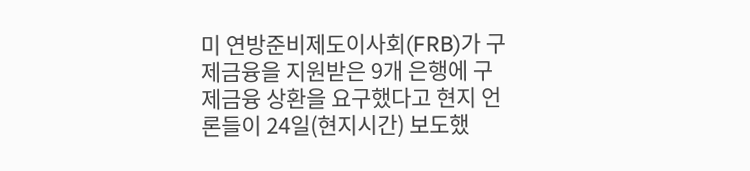미 연방준비제도이사회(FRB)가 구제금융을 지원받은 9개 은행에 구제금융 상환을 요구했다고 현지 언론들이 24일(현지시간) 보도했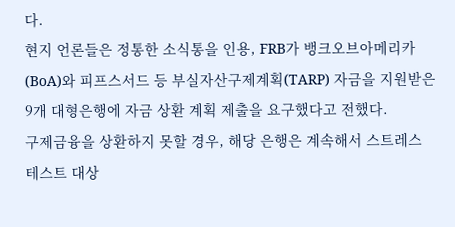다.
현지 언론들은 정통한 소식통을 인용, FRB가 뱅크오브아메리카(BoA)와 피프스서드 등 부실자산구제계획(TARP) 자금을 지원받은 9개 대형은행에 자금 상환 계획 제출을 요구했다고 전했다.
구제금융을 상환하지 못할 경우, 해당 은행은 계속해서 스트레스 테스트 대상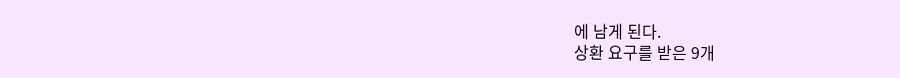에 남게 된다.
상환 요구를 받은 9개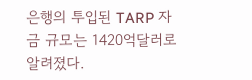은행의 투입된 TARP 자금 규모는 1420억달러로 알려졌다.